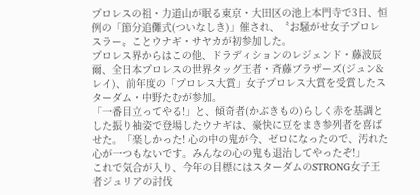プロレスの祖・力道山が眠る東京・大田区の池上本門寺で3日、恒例の「節分追儺式(ついなしき)」催され、〝お騒がせ女子プロレスラー〟ことウナギ・サヤカが初参加した。
プロレス界からはこの他、ドラディションのレジェンド・藤波辰爾、全日本プロレスの世界タッグ王者・斉藤ブラザーズ(ジュン&レイ)、前年度の「プロレス大賞」女子プロレス大賞を受賞したスターダム・中野たむが参加。
「一番目立ってやる!」と、傾奇者(かぶきもの)らしく赤を基調とした振り袖姿で登場したウナギは、豪快に豆をまき参列者を喜ばせた。「楽しかった! 心の中の鬼が今、ゼロになったので、汚れた心が一つもないです。みんなの心の鬼も退治してやったぞ!」
これで気合が入り、今年の目標にはスターダムのSTRONG女子王者ジュリアの討伐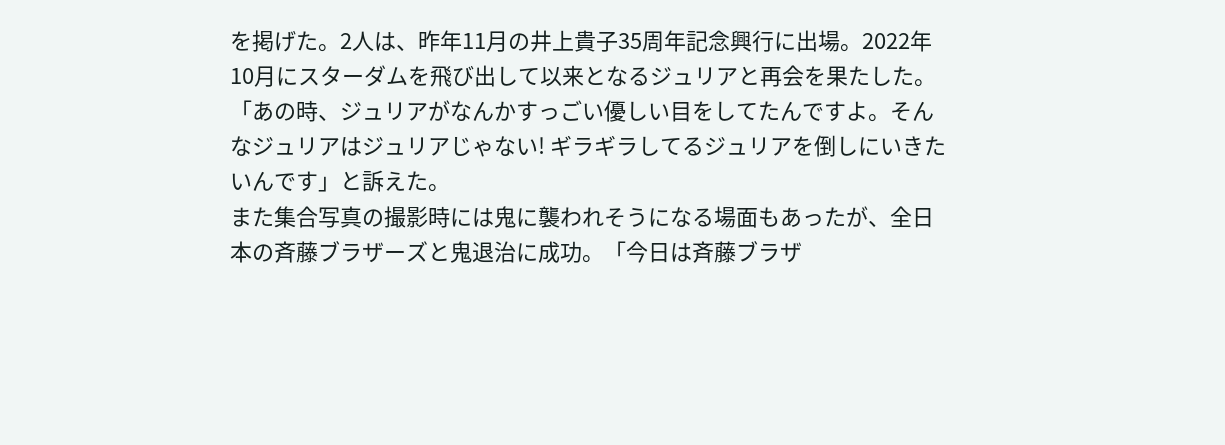を掲げた。2人は、昨年11月の井上貴子35周年記念興行に出場。2022年10月にスターダムを飛び出して以来となるジュリアと再会を果たした。
「あの時、ジュリアがなんかすっごい優しい目をしてたんですよ。そんなジュリアはジュリアじゃない! ギラギラしてるジュリアを倒しにいきたいんです」と訴えた。
また集合写真の撮影時には鬼に襲われそうになる場面もあったが、全日本の斉藤ブラザーズと鬼退治に成功。「今日は斉藤ブラザ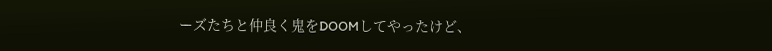ーズたちと仲良く鬼をDOOMしてやったけど、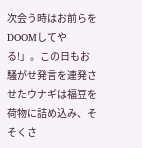次会う時はお前らをDOOMしてやる!」。この日もお騒がせ発言を連発させたウナギは福豆を荷物に詰め込み、そそくさ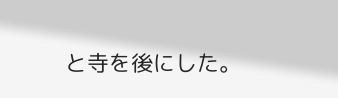と寺を後にした。